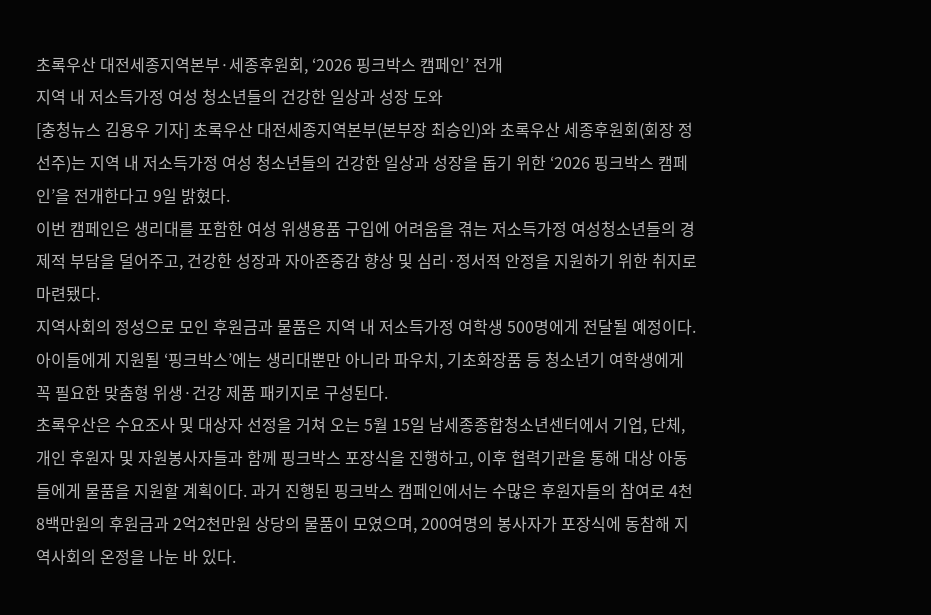초록우산 대전세종지역본부·세종후원회, ‘2026 핑크박스 캠페인’ 전개
지역 내 저소득가정 여성 청소년들의 건강한 일상과 성장 도와
[충청뉴스 김용우 기자] 초록우산 대전세종지역본부(본부장 최승인)와 초록우산 세종후원회(회장 정선주)는 지역 내 저소득가정 여성 청소년들의 건강한 일상과 성장을 돕기 위한 ‘2026 핑크박스 캠페인’을 전개한다고 9일 밝혔다.
이번 캠페인은 생리대를 포함한 여성 위생용품 구입에 어려움을 겪는 저소득가정 여성청소년들의 경제적 부담을 덜어주고, 건강한 성장과 자아존중감 향상 및 심리·정서적 안정을 지원하기 위한 취지로 마련됐다.
지역사회의 정성으로 모인 후원금과 물품은 지역 내 저소득가정 여학생 500명에게 전달될 예정이다. 아이들에게 지원될 ‘핑크박스’에는 생리대뿐만 아니라 파우치, 기초화장품 등 청소년기 여학생에게 꼭 필요한 맞춤형 위생·건강 제품 패키지로 구성된다.
초록우산은 수요조사 및 대상자 선정을 거쳐 오는 5월 15일 남세종종합청소년센터에서 기업, 단체, 개인 후원자 및 자원봉사자들과 함께 핑크박스 포장식을 진행하고, 이후 협력기관을 통해 대상 아동들에게 물품을 지원할 계획이다. 과거 진행된 핑크박스 캠페인에서는 수많은 후원자들의 참여로 4천8백만원의 후원금과 2억2천만원 상당의 물품이 모였으며, 200여명의 봉사자가 포장식에 동참해 지역사회의 온정을 나눈 바 있다.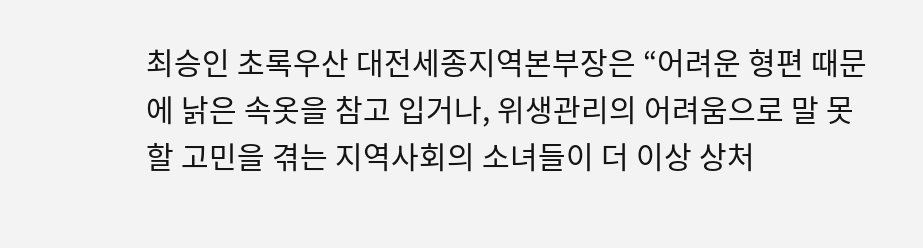최승인 초록우산 대전세종지역본부장은 “어려운 형편 때문에 낡은 속옷을 참고 입거나, 위생관리의 어려움으로 말 못 할 고민을 겪는 지역사회의 소녀들이 더 이상 상처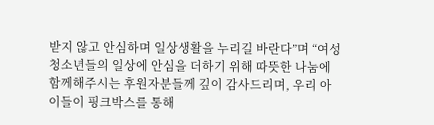받지 않고 안심하며 일상생활을 누리길 바란다”며 “여성청소년들의 일상에 안심을 더하기 위해 따뜻한 나눔에 함께해주시는 후원자분들께 깊이 감사드리며, 우리 아이들이 핑크박스를 통해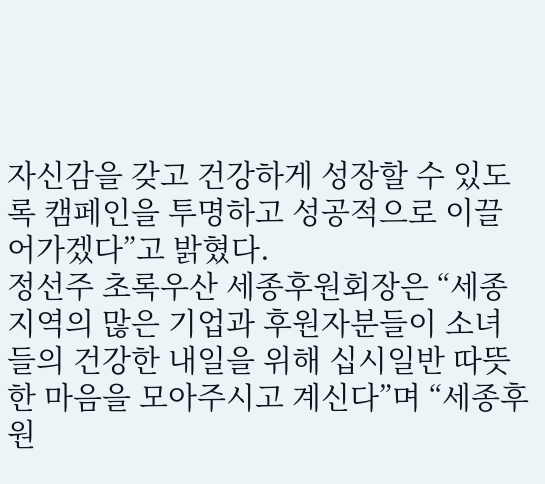자신감을 갖고 건강하게 성장할 수 있도록 캠페인을 투명하고 성공적으로 이끌어가겠다”고 밝혔다.
정선주 초록우산 세종후원회장은 “세종지역의 많은 기업과 후원자분들이 소녀들의 건강한 내일을 위해 십시일반 따뜻한 마음을 모아주시고 계신다”며 “세종후원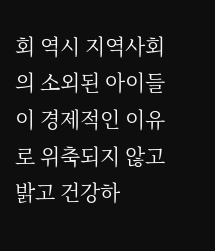회 역시 지역사회의 소외된 아이들이 경제적인 이유로 위축되지 않고 밝고 건강하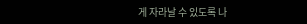게 자라날 수 있도록 나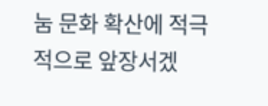눔 문화 확산에 적극적으로 앞장서겠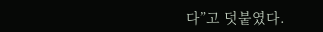다”고 덧붙였다.